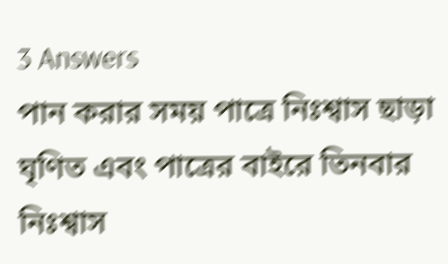3 Answers
পান করার সময় পাত্রে নিঃশ্বাস ছাড়া ঘৃণিত এবং পাত্রের বাইরে তিনবার নিঃশ্বাস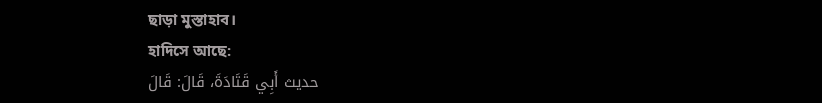ছাড়া মুস্তাহাব।
হাদিসে আছে:
حديث أَبِي قَتَادَةَ، قَالَ: قَالَ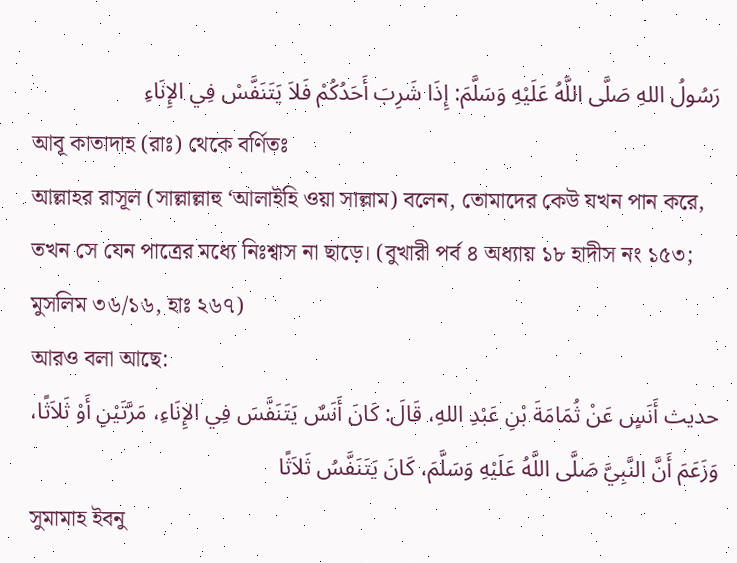رَسُولُ اللهِ صَلَّى اللَّهُ عَلَيْهِ وَسَلَّمَ: إِذَا شَرِبَ أَحَدُكُمْ فَلاَ يَتَنَفَّسْ فِي الإِنَاءِ
আবূ কাতাদাহ (রাঃ) থেকে বর্ণিতঃ
আল্লাহর রাসূল (সাল্লাল্লাহু ‘আলাইহি ওয়া সাল্লাম) বলেন, তোমাদের কেউ যখন পান করে, তখন সে যেন পাত্রের মধ্যে নিঃশ্বাস না ছাড়ে। (বুখারী পর্ব ৪ অধ্যায় ১৮ হাদীস নং ১৫৩; মুসলিম ৩৬/১৬, হাঃ ২৬৭)
আরও বলা আছে:
حديث أَنَسٍ عَنْ ثُمَامَةَ بْنِ عَبْدِ اللهِ، قَالَ: كَانَ أَنَسٌ يَتَنَفَّسَ فِي الإِنَاءِ، مَرَّتَيْنِ أَوْ ثَلاَثًا، وَزَعَمَ أَنَّ النَّبِيَّ صَلَّى اللَّهُ عَلَيْهِ وَسَلَّمَ، كَانَ يَتَنَفَّسُ ثَلاَثًا
সুমামাহ ইবনু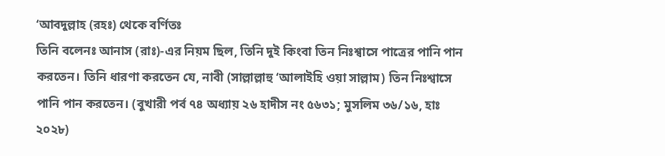‘আবদুল্লাহ (রহঃ) থেকে বর্ণিতঃ
তিনি বলেনঃ আনাস (রাঃ)-এর নিয়ম ছিল, তিনি দুই কিংবা তিন নিঃশ্বাসে পাত্রের পানি পান করতেন। তিনি ধারণা করতেন যে, নাবী (সাল্লাল্লাহু ‘আলাইহি ওয়া সাল্লাম) তিন নিঃশ্বাসে পানি পান করতেন। (বুখারী পর্ব ৭৪ অধ্যায় ২৬ হাদীস নং ৫৬৩১; মুসলিম ৩৬/১৬, হাঃ ২০২৮)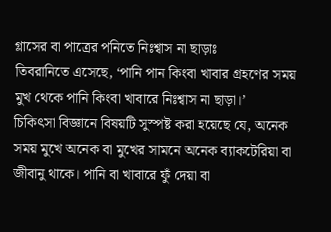গ্লাসের বা পাত্রের পনিতে নিঃশ্বাস না ছাড়াঃ
তিবরানিতে এসেছে, ‘পানি পান কিংবা খাবার গ্রহণের সময় মুখ থেকে পানি কিংবা খাবারে নিঃশ্বাস না ছাড়া।’
চিকিৎসা বিজ্ঞানে বিষয়টি সুস্পষ্ট করা হয়েছে যে, অনেক সময় মুখে অনেক বা মুখের সামনে অনেক ব্যাকটেরিয়া বা জীবানু থাকে। পানি বা খাবারে ফুঁ দেয়া বা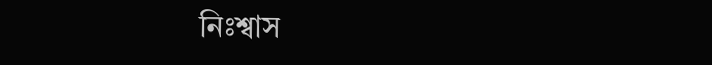নিঃশ্বাস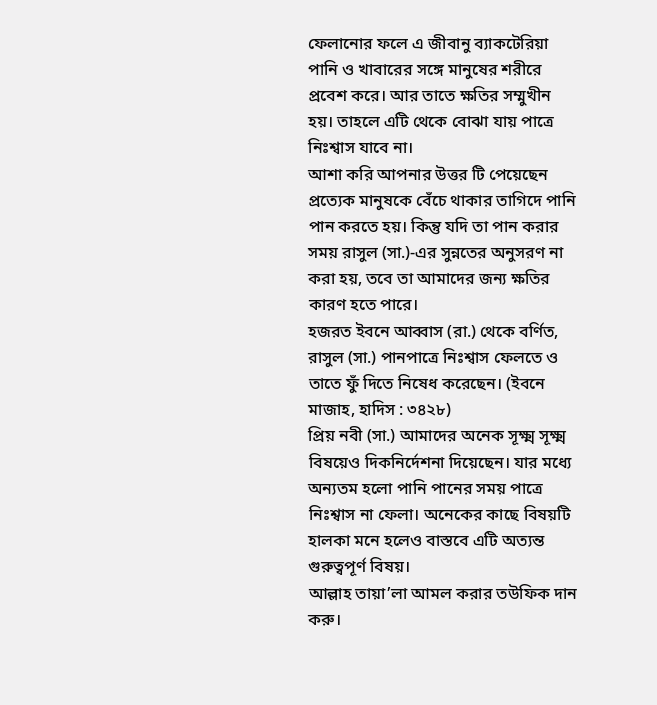ফেলানোর ফলে এ জীবানু ব্যাকটেরিয়া পানি ও খাবারের সঙ্গে মানুষের শরীরে প্রবেশ করে। আর তাতে ক্ষতির সম্মুখীন হয়। তাহলে এটি থেকে বোঝা যায় পাত্রে নিঃশ্বাস যাবে না।
আশা করি আপনার উত্তর টি পেয়েছেন
প্রত্যেক মানুষকে বেঁচে থাকার তাগিদে পানি পান করতে হয়। কিন্তু যদি তা পান করার সময় রাসুল (সা.)-এর সুন্নতের অনুসরণ না করা হয়, তবে তা আমাদের জন্য ক্ষতির কারণ হতে পারে।
হজরত ইবনে আব্বাস (রা.) থেকে বর্ণিত, রাসুল (সা.) পানপাত্রে নিঃশ্বাস ফেলতে ও তাতে ফুঁ দিতে নিষেধ করেছেন। (ইবনে মাজাহ, হাদিস : ৩৪২৮)
প্রিয় নবী (সা.) আমাদের অনেক সূক্ষ্ম সূক্ষ্ম বিষয়েও দিকনির্দেশনা দিয়েছেন। যার মধ্যে অন্যতম হলো পানি পানের সময় পাত্রে নিঃশ্বাস না ফেলা। অনেকের কাছে বিষয়টি হালকা মনে হলেও বাস্তবে এটি অত্যন্ত গুরুত্বপূর্ণ বিষয়।
আল্লাহ তায়া’লা আমল করার তউফিক দান করু।